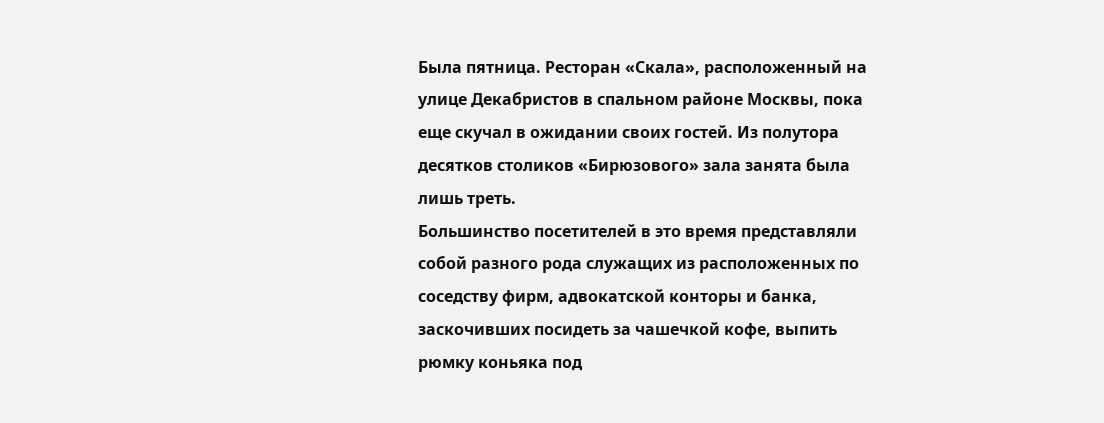Была пятница. Ресторан «Скала», расположенный на улице Декабристов в спальном районе Москвы, пока еще скучал в ожидании своих гостей. Из полутора десятков столиков «Бирюзового» зала занята была лишь треть.
Большинство посетителей в это время представляли собой разного рода служащих из расположенных по соседству фирм, адвокатской конторы и банка, заскочивших посидеть за чашечкой кофе, выпить рюмку коньяка под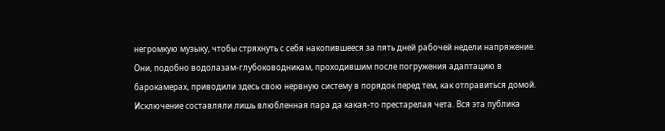негромкую музыку, чтобы стряхнуть с себя накопившееся за пять дней рабочей недели напряжение. Они, подобно водолазам-глубоководникам, проходившим после погружения адаптацию в барокамерах, приводили здесь свою нервную систему в порядок перед тем, как отправиться домой. Исключение составляли лишь влюбленная пара да какая-то престарелая чета. Вся эта публика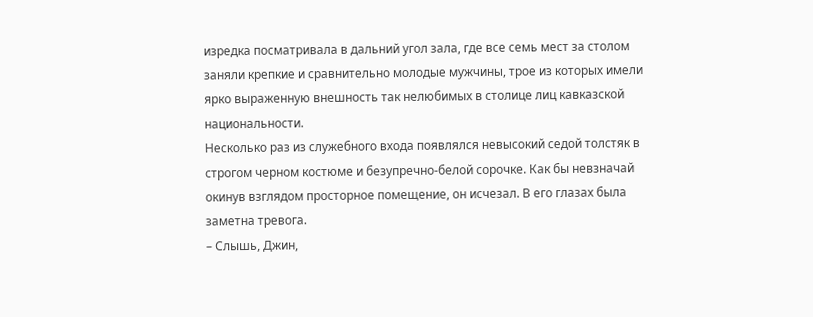изредка посматривала в дальний угол зала, где все семь мест за столом заняли крепкие и сравнительно молодые мужчины, трое из которых имели ярко выраженную внешность так нелюбимых в столице лиц кавказской национальности.
Несколько раз из служебного входа появлялся невысокий седой толстяк в строгом черном костюме и безупречно-белой сорочке. Как бы невзначай окинув взглядом просторное помещение, он исчезал. В его глазах была заметна тревога.
– Слышь, Джин,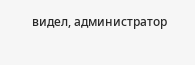видел, администратор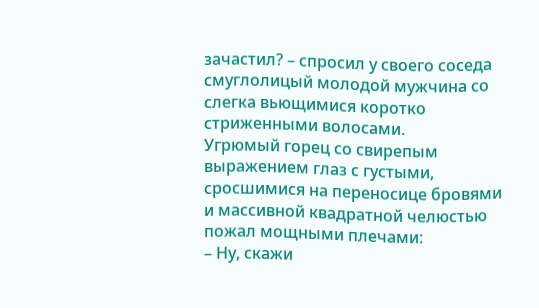зачастил? – спросил у своего соседа смуглолицый молодой мужчина со слегка вьющимися коротко стриженными волосами.
Угрюмый горец со свирепым выражением глаз с густыми, сросшимися на переносице бровями и массивной квадратной челюстью пожал мощными плечами:
– Ну, скажи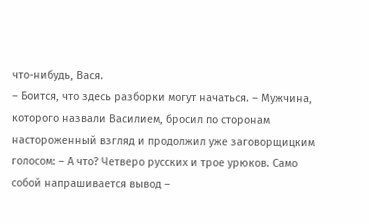что-нибудь, Вася.
– Боится, что здесь разборки могут начаться. – Мужчина, которого назвали Василием, бросил по сторонам настороженный взгляд и продолжил уже заговорщицким голосом: – А что? Четверо русских и трое урюков. Само собой напрашивается вывод –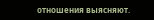отношения выясняют.